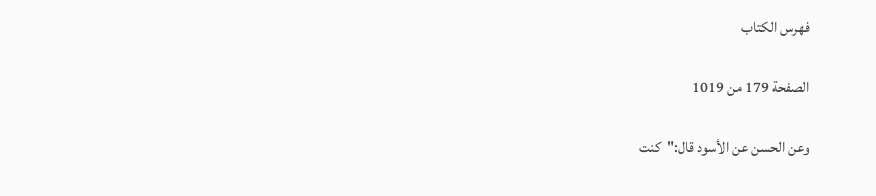فهرس الكتاب

الصفحة 179 من 1019

وعن الحسن عن الأسود قال:"كنت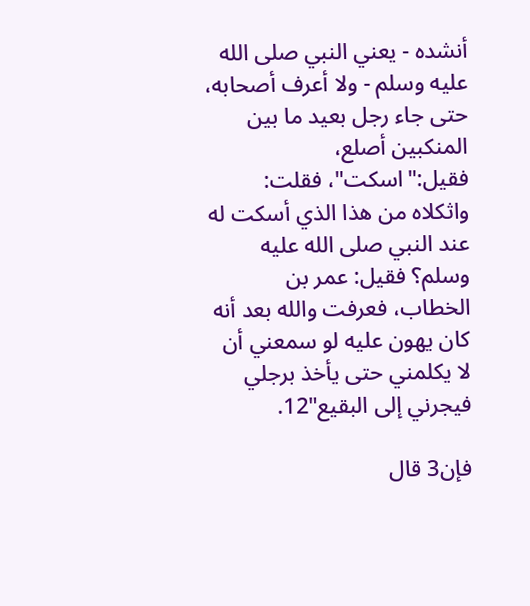أنشده - يعني النبي صلى الله عليه وسلم - ولا أعرف أصحابه، حتى جاء رجل بعيد ما بين المنكبين أصلع، فقيل:"اسكت"، فقلت: واثكلاه من هذا الذي أسكت له عند النبي صلى الله عليه وسلم؟ فقيل: عمر بن الخطاب، فعرفت والله بعد أنه كان يهون عليه لو سمعني أن لا يكلمني حتى يأخذ برجلي فيجرني إلى البقيع"12.

فإن3 قال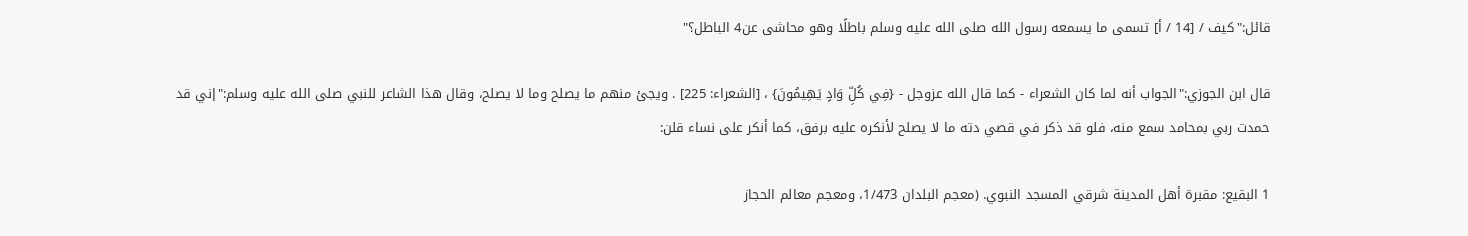قائل:"كيف / [14 / أ] تسمى ما يسمعه رسول الله صلى الله عليه وسلم باطلًا وهو محاشى عن4 الباطل؟"

قال ابن الجوزي:"الجواب أنه لما كان الشعراء - كما قال الله عزوجل - {فِي كُلِّ وَادٍ يَهِيمُونَ} ، [الشعراء: 225] . ويجئ منهم ما يصلح وما لا يصلح، وقال هذا الشاعر للنبي صلى الله عليه وسلم:"إني قد حمدت ربي بمحامد سمع منه، فلو قد ذكر في قصي دته ما لا يصلح لأنكره عليه برفق، كما أنكر على نساء قلن:

1 البقيع: مقبرة أهل المدينة شرقي المسجد النبوي. (معجم البلدان 1/473، ومعجم معالم الحجاز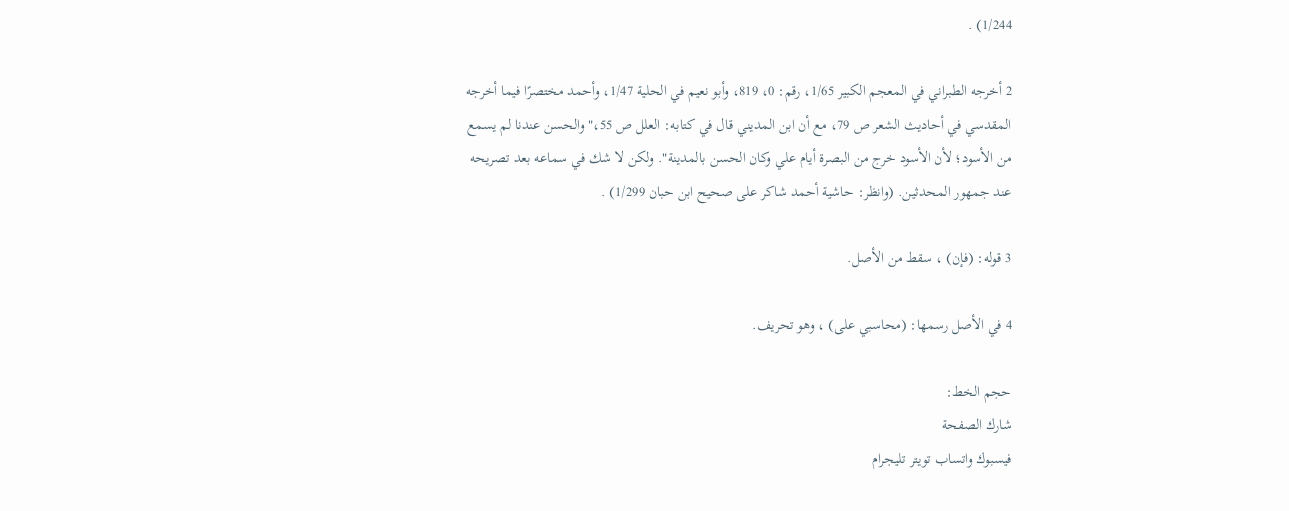1/244) .

2 أخرجه الطبراني في المعجم الكبير 1/65، رقم: 0، 819، وأبو نعيم في الحلية 1/47، وأحمد مختصرًا فيما أخرجه المقدسي في أحاديث الشعر ص 79، مع أن ابن المديني قال في كتابه: العلل ص 55،"والحسن عندنا لم يسمع من الأسود؛ لأن الأسود خرج من البصرة أيام علي وكان الحسن بالمدينة". ولكن لا شك في سماعه بعد تصريحه عند جمهور المحدثين. (وانظر: حاشية أحمد شاكر على صحيح ابن حبان 1/299) .

3 قوله: (فإن) ، سقط من الأصل.

4 في الأصل رسمها: (محاسبي على) ، وهو تحريف.

حجم الخط:
شارك الصفحة
فيسبوك واتساب تويتر تليجرام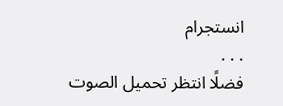انستجرام
. . .
فضلًا انتظر تحميل الصوت